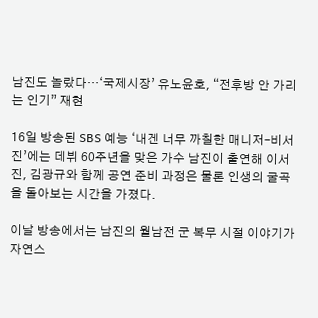남진도 놀랐다…‘국제시장’ 유노윤호, “전후방 안 가리는 인기” 재현

16일 방송된 SBS 예능 ‘내겐 너무 까칠한 매니저–비서진’에는 데뷔 60주년을 맞은 가수 남진이 출연해 이서진, 김광규와 함께 공연 준비 과정은 물론 인생의 굴곡을 돌아보는 시간을 가졌다.

이날 방송에서는 남진의 월남전 군 복무 시절 이야기가 자연스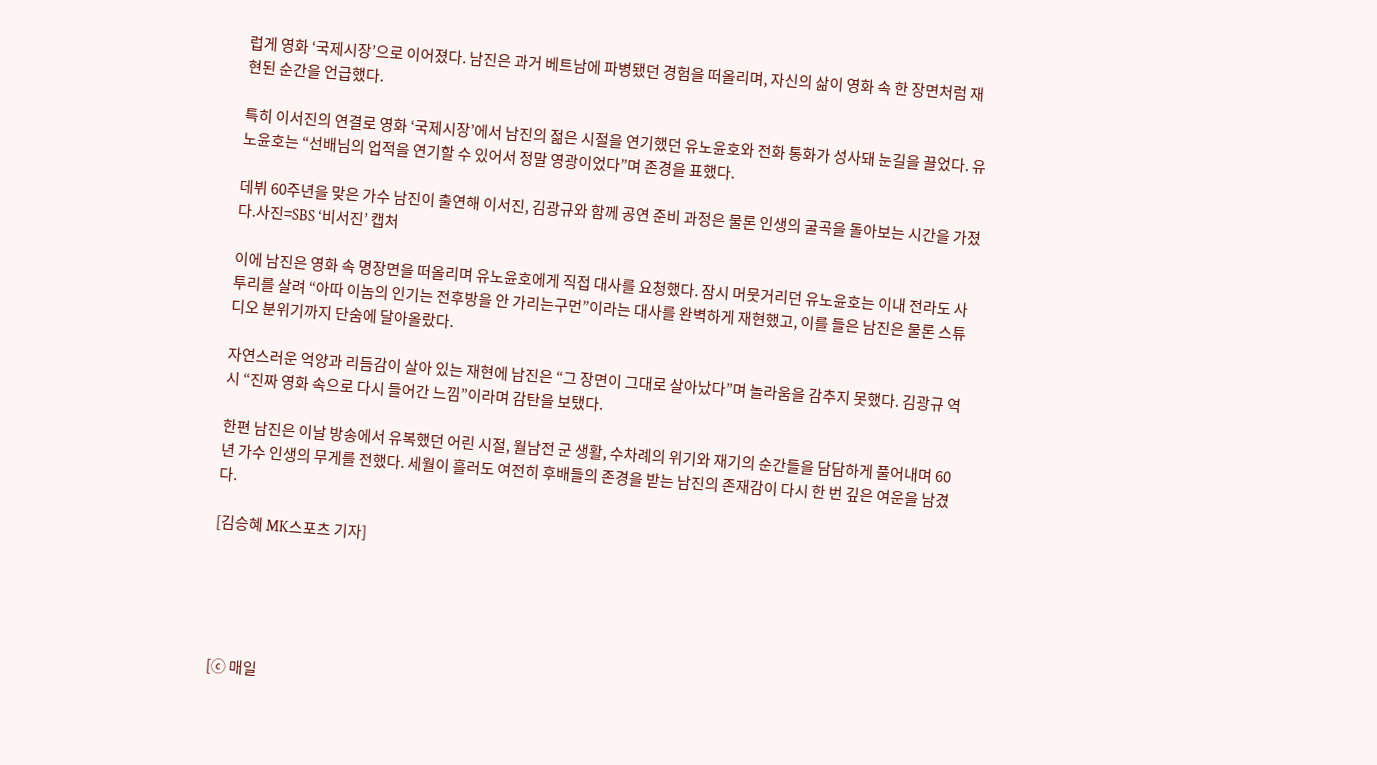럽게 영화 ‘국제시장’으로 이어졌다. 남진은 과거 베트남에 파병됐던 경험을 떠올리며, 자신의 삶이 영화 속 한 장면처럼 재현된 순간을 언급했다.

특히 이서진의 연결로 영화 ‘국제시장’에서 남진의 젊은 시절을 연기했던 유노윤호와 전화 통화가 성사돼 눈길을 끌었다. 유노윤호는 “선배님의 업적을 연기할 수 있어서 정말 영광이었다”며 존경을 표했다.

데뷔 60주년을 맞은 가수 남진이 출연해 이서진, 김광규와 함께 공연 준비 과정은 물론 인생의 굴곡을 돌아보는 시간을 가졌다.사진=SBS ‘비서진’ 캡처

이에 남진은 영화 속 명장면을 떠올리며 유노윤호에게 직접 대사를 요청했다. 잠시 머뭇거리던 유노윤호는 이내 전라도 사투리를 살려 “아따 이놈의 인기는 전후방을 안 가리는구먼”이라는 대사를 완벽하게 재현했고, 이를 들은 남진은 물론 스튜디오 분위기까지 단숨에 달아올랐다.

자연스러운 억양과 리듬감이 살아 있는 재현에 남진은 “그 장면이 그대로 살아났다”며 놀라움을 감추지 못했다. 김광규 역시 “진짜 영화 속으로 다시 들어간 느낌”이라며 감탄을 보탰다.

한편 남진은 이날 방송에서 유복했던 어린 시절, 월남전 군 생활, 수차례의 위기와 재기의 순간들을 담담하게 풀어내며 60년 가수 인생의 무게를 전했다. 세월이 흘러도 여전히 후배들의 존경을 받는 남진의 존재감이 다시 한 번 깊은 여운을 남겼다.

[김승혜 MK스포츠 기자]





[ⓒ 매일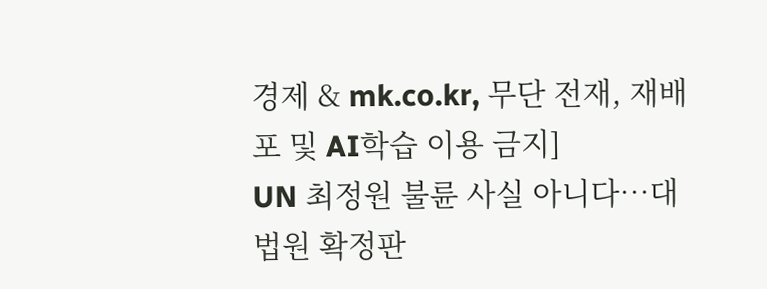경제 & mk.co.kr, 무단 전재, 재배포 및 AI학습 이용 금지]
UN 최정원 불륜 사실 아니다…대법원 확정판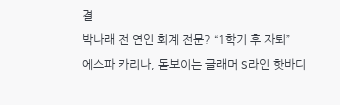결
박나래 전 연인 회계 전문? “1학기 후 자퇴”
에스파 카리나, 돋보이는 글래머 S라인 핫바디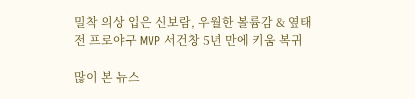밀착 의상 입은 신보람, 우월한 볼륨감 & 옆태
전 프로야구 MVP 서건창 5년 만에 키움 복귀

많이 본 뉴스